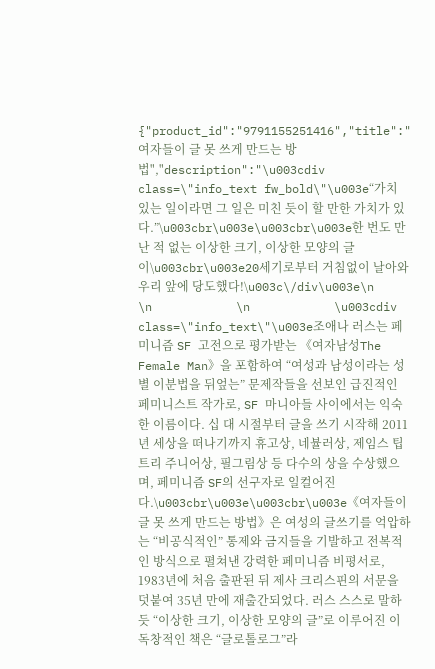{"product_id":"9791155251416","title":"여자들이 글 못 쓰게 만드는 방법","description":"\u003cdiv class=\"info_text fw_bold\"\u003e“가치 있는 일이라면 그 일은 미친 듯이 할 만한 가치가 있다.”\u003cbr\u003e\u003cbr\u003e한 번도 만난 적 없는 이상한 크기, 이상한 모양의 글이\u003cbr\u003e20세기로부터 거침없이 날아와 우리 앞에 당도했다!\u003c\/div\u003e\n            \n            \n            \u003cdiv class=\"info_text\"\u003e조애나 러스는 페미니즘 SF 고전으로 평가받는 《여자남성The Female Man》을 포함하여 “여성과 남성이라는 성별 이분법을 뒤엎는” 문제작들을 선보인 급진적인 페미니스트 작가로, SF 마니아들 사이에서는 익숙한 이름이다. 십 대 시절부터 글을 쓰기 시작해 2011년 세상을 떠나기까지 휴고상, 네뷸러상, 제임스 팁트리 주니어상, 필그림상 등 다수의 상을 수상했으며, 페미니즘 SF의 선구자로 일컬어진다.\u003cbr\u003e\u003cbr\u003e《여자들이 글 못 쓰게 만드는 방법》은 여성의 글쓰기를 억압하는 “비공식적인” 통제와 금지들을 기발하고 전복적인 방식으로 펼쳐낸 강력한 페미니즘 비평서로, 1983년에 처음 출판된 뒤 제사 크리스핀의 서문을 덧붙여 35년 만에 재출간되었다. 러스 스스로 말하듯 “이상한 크기, 이상한 모양의 글”로 이루어진 이 독창적인 책은 “글로톨로그”라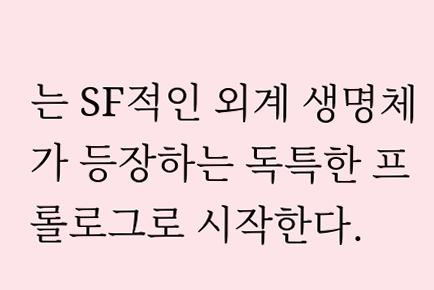는 SF적인 외계 생명체가 등장하는 독특한 프롤로그로 시작한다.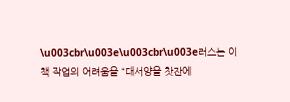\u003cbr\u003e\u003cbr\u003e러스는 이 책 작업의 어려움을 “대서양을 찻잔에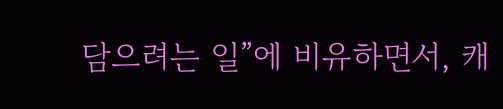담으려는 일”에 비유하면서, 캐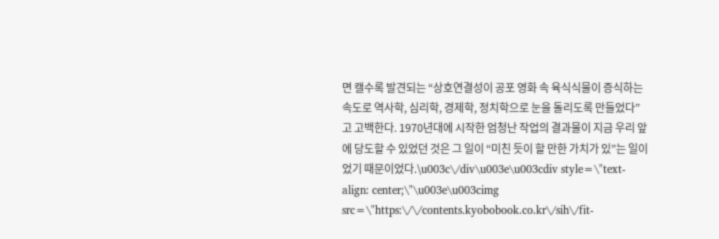면 캘수록 발견되는 “상호연결성이 공포 영화 속 육식식물이 증식하는 속도로 역사학, 심리학, 경제학, 정치학으로 눈을 돌리도록 만들었다”고 고백한다. 1970년대에 시작한 엄청난 작업의 결과물이 지금 우리 앞에 당도할 수 있었던 것은 그 일이 “미친 듯이 할 만한 가치가 있”는 일이었기 때문이었다.\u003c\/div\u003e\u003cdiv style=\"text-align: center;\"\u003e\u003cimg src=\"https:\/\/contents.kyobobook.co.kr\/sih\/fit-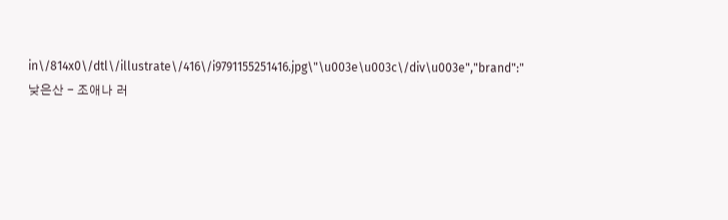in\/814x0\/dtl\/illustrate\/416\/i9791155251416.jpg\"\u003e\u003c\/div\u003e","brand":"낮은산 - 조애나 러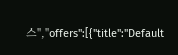스","offers":[{"title":"Default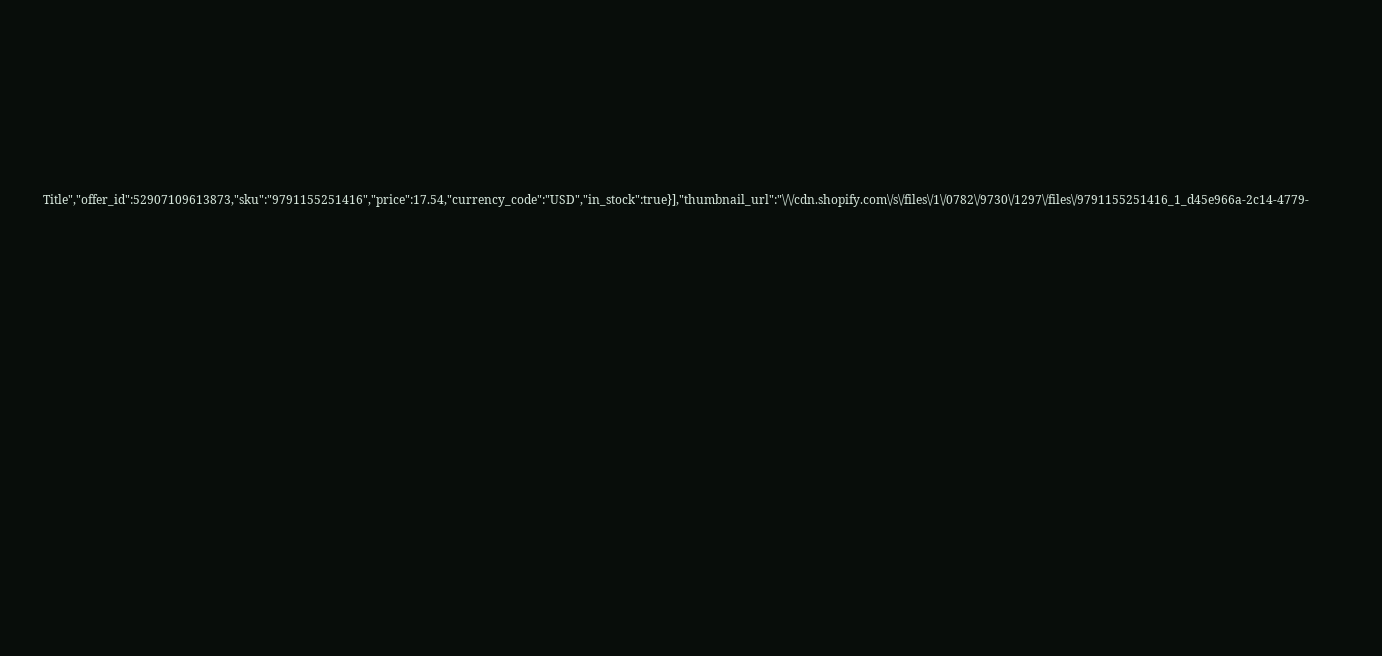Title","offer_id":52907109613873,"sku":"9791155251416","price":17.54,"currency_code":"USD","in_stock":true}],"thumbnail_url":"\/\/cdn.shopify.com\/s\/files\/1\/0782\/9730\/1297\/files\/9791155251416_1_d45e966a-2c14-4779-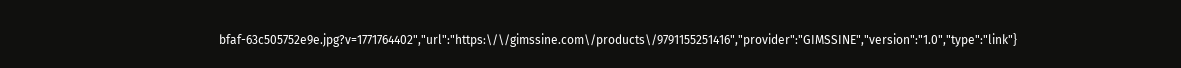bfaf-63c505752e9e.jpg?v=1771764402","url":"https:\/\/gimssine.com\/products\/9791155251416","provider":"GIMSSINE","version":"1.0","type":"link"}